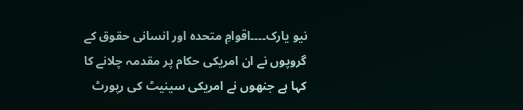نیو یارک۔۔۔۔اقوامِ متحدہ اور انسانی حقوق کے گروپوں نے ان امریکی حکام پر مقدمہ چلانے کا کہا ہے جنھوں نے امریکی سینیٹ کی رپورٹ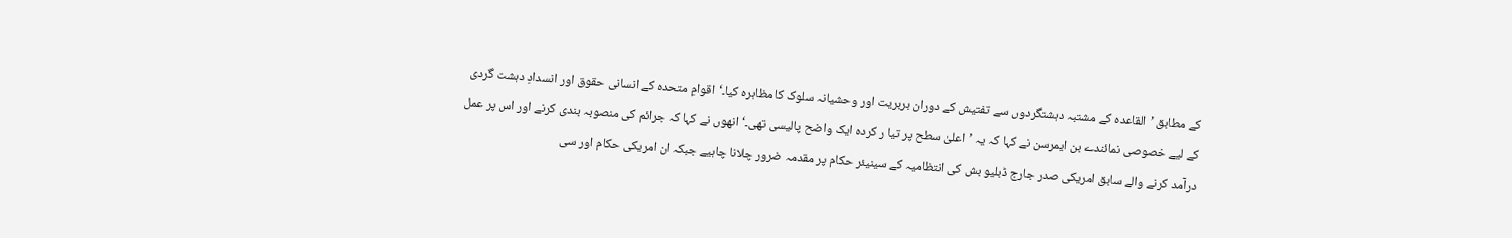کے مطابق ’القاعدہ کے مشتبہ دہشتگردوں سے تفتیش کے دوران بربریت اور وحشیانہ سلوک کا مظاہرہ کیا۔‘اقوامِ متحدہ کے انسانی حقوق اور انسدادِ دہشت گردی کے لیے خصوصی نمائندے بن ایمرسن نے کہا کہ یہ ’اعلیٰ سطح پر تیا ر کردہ ایک واضح پالیسی تھی۔‘انھوں نے کہا کہ جرائم کی منصوبہ بندی کرنے اور اس پر عمل درآمد کرنے والے سابق امریکی صدر جارج ڈبلیو بش کی انتظامیہ کے سینیئر حکام پر مقدمہ ضرور چلانا چاہیے جبکہ ان امریکی حکام اور سی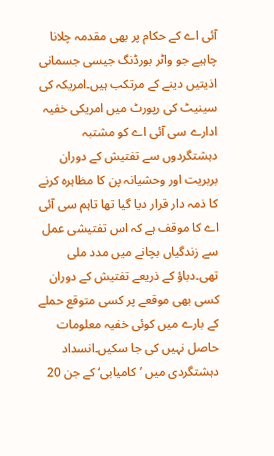آئی اے کے حکام پر بھی مقدمہ چلانا چاہیے جو واٹر بورڈنگ جیسی جسمانی اذیتیں دینے کے مرتکب ہیں۔امریکہ کی سینیٹ کی رپورٹ میں امریکی خفیہ ادارے سی آئی اے کو مشتبہ دہشتگردوں سے تفتیش کے دوران بربریت اور وحشیانہ پن کا مظاہرہ کرنے کا ذمہ دار قرار دیا گیا تھا تاہم سی آئی اے کا موقف ہے کہ اس تفتیشی عمل سے زندگیاں بچانے میں مدد ملی تھی۔دباؤ کے ذریعے تفتیش کے دوران کسی بھی موقعے پر کسی متوقع حملے کے بارے میں کوئی خفیہ معلومات حاصل نہیں کی جا سکیں۔انسداد دہشتگردی میں ’کامیابی‘ کے جن 20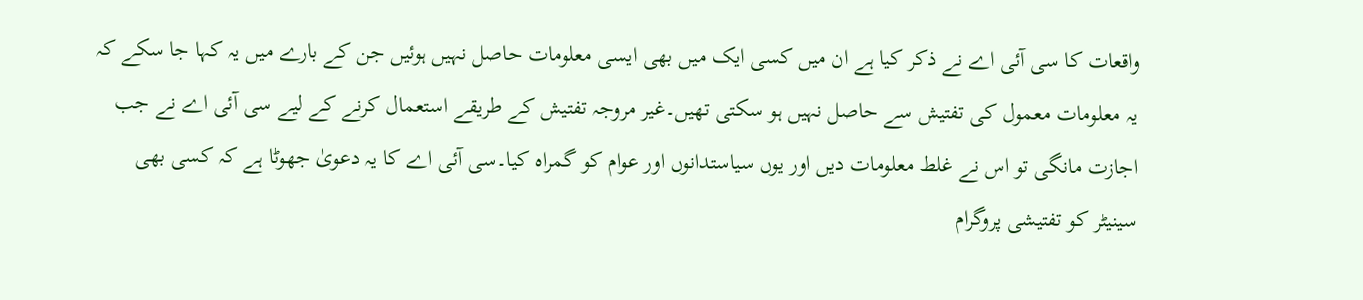واقعات کا سی آئی اے نے ذکر کیا ہے ان میں کسی ایک میں بھی ایسی معلومات حاصل نہیں ہوئیں جن کے بارے میں یہ کہا جا سکے کہ یہ معلومات معمول کی تفتیش سے حاصل نہیں ہو سکتی تھیں۔غیر مروجہ تفتیش کے طریقے استعمال کرنے کے لیے سی آئی اے نے جب اجازت مانگی تو اس نے غلط معلومات دیں اور یوں سیاستدانوں اور عوام کو گمراہ کیا۔سی آئی اے کا یہ دعویٰ جھوٹا ہے کہ کسی بھی سینیٹر کو تفتیشی پروگرام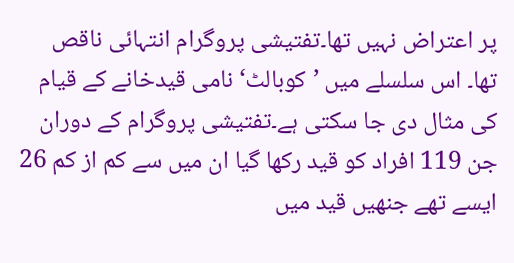پر اعتراض نہیں تھا۔تفتیشی پروگرام انتہائی ناقص تھا۔ اس سلسلے میں ’کوبالٹ‘ نامی قیدخانے کے قیام کی مثال دی جا سکتی ہے۔تفتیشی پروگرام کے دوران جن 119 افراد کو قید رکھا گیا ان میں سے کم از کم 26 ایسے تھے جنھیں قید میں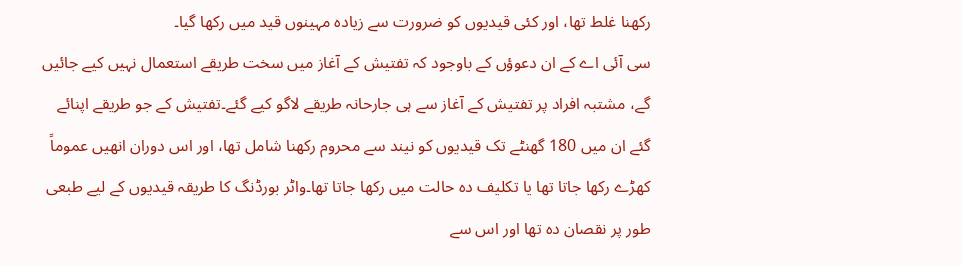رکھنا غلط تھا، اور کئی قیدیوں کو ضرورت سے زیادہ مہینوں قید میں رکھا گیا۔
سی آئی اے کے ان دعوؤں کے باوجود کہ تفتیش کے آغاز میں سخت طریقے استعمال نہیں کیے جائیں گے، مشتبہ افراد پر تفتیش کے آغاز سے ہی جارحانہ طریقے لاگو کیے گئے۔تفتیش کے جو طریقے اپنائے گئے ان میں 180 گھنٹے تک قیدیوں کو نیند سے محروم رکھنا شامل تھا، اور اس دوران انھیں عموماً کھڑے رکھا جاتا تھا یا تکلیف دہ حالت میں رکھا جاتا تھا۔واٹر بورڈنگ کا طریقہ قیدیوں کے لیے طبعی طور پر نقصان دہ تھا اور اس سے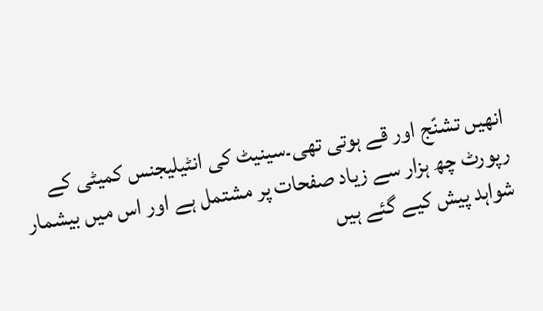انھیں تشنّج اور قے ہوتی تھی۔سینیٹ کی انٹیلیجنس کمیٹی کے رپورٹ چھ ہزار سے زیاد صفحات پر مشتمل ہے اور اس میں بیشمار شواہد پیش کیے گئے ہیں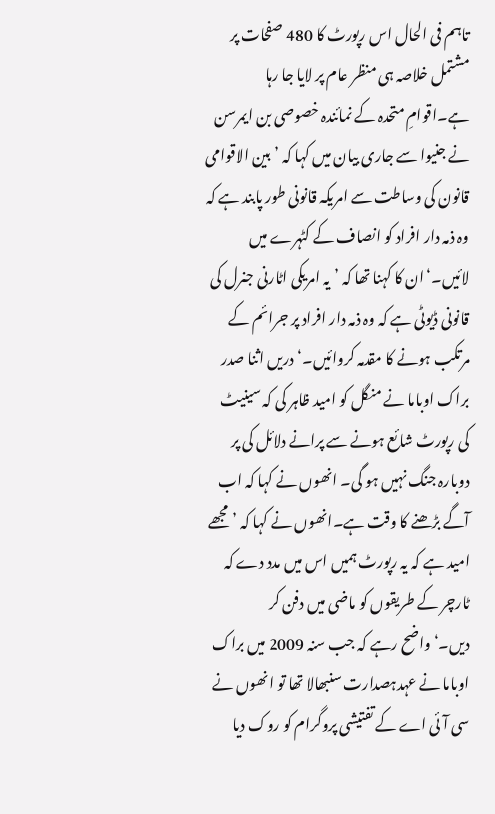تاہم فی الحال اس رپورٹ کا 480 صفحات پر مشتمل خلاصہ ہی منظر عام پر لایا جا رہا ہے۔اقوامِ متحدہ کے نمائندہ خصوصی بن ایمرسن نے جنیوا سے جاری بیان میں کہا کہ ’بین الاقوامی قانون کی وساطت سے امریکہ قانونی طور پابند ہے کہ وہ ذمہ دار افراد کو انصاف کے کٹہرے میں لائیں۔‘ان کا کہنا تھا کہ ’یہ امریکی اٹارنی جنرل کی قانونی ڈیوٹی ہے کہ وہ ذمہ دار افراد پر جرائم کے مرتکب ہونے کا مقدمہ کروائیں۔‘دریں اثنا صدر براک اوباما نے منگل کو امید ظاہر کی کہ سینیٹ کی رپورٹ شائع ہونے سے پرانے دلائل کی پر دوبارہ جنگ نہیں ہو گی۔ انھوں نے کہا کہ اب آگے بڑھنے کا وقت ہے۔انھوں نے کہا کہ ’مجھے امید ہے کہ یہ رپورٹ ہمیں اس میں مدد دے کہ ٹارچر کے طریقوں کو ماضی میں دفن کر دیں۔‘واضح رہے کہ جب سنہ 2009 میں براک اوباما نے عہدہصدارت سنبھالا تھا تو انھوں نے سی آئی اے کے تفتیشی پروگرام کو روک دیا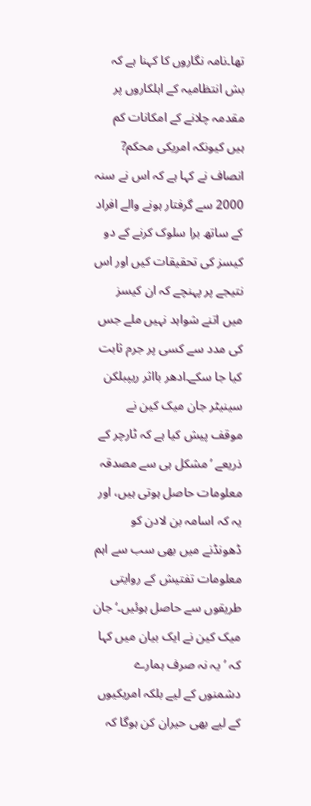تھا۔نامہ نگاروں کا کہنا ہے کہ بش انتظامیہ کے اہلکاروں پر مقدمہ چلانے کے امکانات کم ہیں کیونکہ امریکی محکم? انصاف نے کہا ہے کہ اس نے سنہ 2000 سے گرفتار ہونے والے افراد کے ساتھ برا سلوک کرنے کے دو کیسز کی تحقیقات کیں اور اس نتیجے پر پہنچے کہ ان کیسز میں اتنے شواہد نہیں ملے جس کی مدد سے کسی پر جرم ثابت کیا جا سکے۔ادھر بااثر ریپبلکن سینیٹر جان میک کین نے موقف پیش کیا ہے کہ ٹارچر کے ذریعے ’مشکل ہی سے مصدقہ معلومات حاصل ہوتی ہیں، اور یہ کہ اسامہ بن لادن کو ڈھونڈنے میں بھی سب سے اہم معلومات تفتیش کے روایتی طریقوں سے حاصل ہوئیں۔‘جان میک کین نے ایک بیان میں کہا کہ ’یہ نہ صرف ہمارے دشمنوں کے لیے بلکہ امریکیوں کے لیے بھی حیران کن ہوگا کہ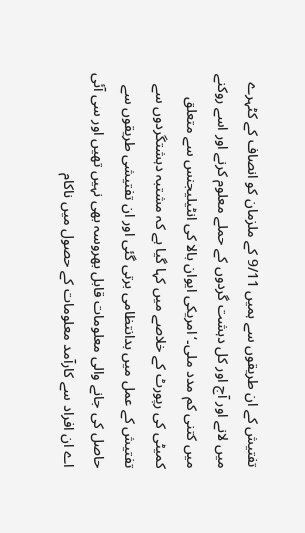تفتیش کے ان طریقوں سے ہمیں 9/11 کے ملزمان کو انصاف کے کٹہرے میں لانے اور آج اور کل دہشت گردوں کے حملے معلوم کرنے اور اسے روکنے میں کتنی کم مدد ملی۔‘امریکی ایوان بالا کی انٹیلیجنس سے متعلق کمیٹی کی رپورٹ کے خلاصے میں کہا گیا ہے کہ مشتبہ دہشتگردوں سے تفتیش کے عمل میں بدانتظامی برتی گئی اور ان تفتیشی طریقوں سے حاصل کی جانے والی معلومات قابل بھروسہ بھی نہیں تھیں اور سی آئی اے ان افراد سے کارآمد معلومات کے حصول میں ناکام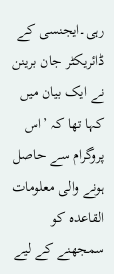رہی۔ایجنسی کے ڈائریکٹر جان برینن نے ایک بیان میں کہا تھا کہ ’اس پروگرام سے حاصل ہونے والی معلومات القاعدہ کو سمجھنے کے لیے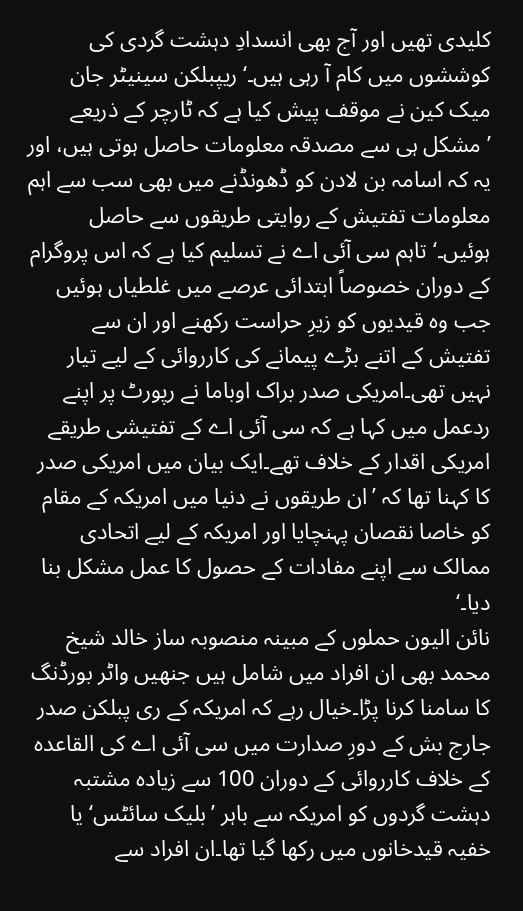کلیدی تھیں اور آج بھی انسدادِ دہشت گردی کی کوششوں میں کام آ رہی ہیں۔‘ریپبلکن سینیٹر جان میک کین نے موقف پیش کیا ہے کہ ٹارچر کے ذریعے ’مشکل ہی سے مصدقہ معلومات حاصل ہوتی ہیں، اور یہ کہ اسامہ بن لادن کو ڈھونڈنے میں بھی سب سے اہم معلومات تفتیش کے روایتی طریقوں سے حاصل ہوئیں۔‘تاہم سی آئی اے نے تسلیم کیا ہے کہ اس پروگرام کے دوران خصوصاً ابتدائی عرصے میں غلطیاں ہوئیں جب وہ قیدیوں کو زیرِ حراست رکھنے اور ان سے تفتیش کے اتنے بڑے پیمانے کی کارروائی کے لیے تیار نہیں تھی۔امریکی صدر براک اوباما نے رپورٹ پر اپنے ردعمل میں کہا ہے کہ سی آئی اے کے تفتیشی طریقے امریکی اقدار کے خلاف تھے۔ایک بیان میں امریکی صدر کا کہنا تھا کہ ’ان طریقوں نے دنیا میں امریکہ کے مقام کو خاصا نقصان پہنچایا اور امریکہ کے لیے اتحادی ممالک سے اپنے مفادات کے حصول کا عمل مشکل بنا دیا۔‘
نائن الیون حملوں کے مبینہ منصوبہ ساز خالد شیخ محمد بھی ان افراد میں شامل ہیں جنھیں واٹر بورڈنگ کا سامنا کرنا پڑا۔خیال رہے کہ امریکہ کے ری پبلکن صدر جارج بش کے دورِ صدارت میں سی آئی اے کی القاعدہ کے خلاف کارروائی کے دوران 100 سے زیادہ مشتبہ دہشت گردوں کو امریکہ سے باہر ’بلیک سائٹس‘ یا خفیہ قیدخانوں میں رکھا گیا تھا۔ان افراد سے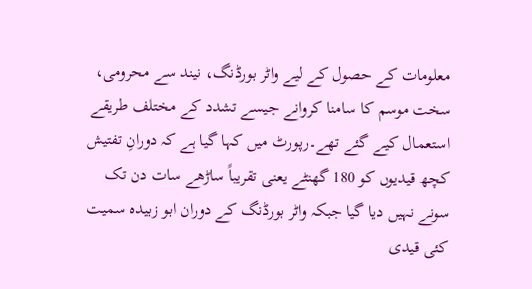معلومات کے حصول کے لیے واٹر بورڈنگ، نیند سے محرومی، سخت موسم کا سامنا کروانے جیسے تشدد کے مختلف طریقے استعمال کیے گئے تھے۔رپورٹ میں کہا گیا ہے کہ دورانِ تفتیش کچھ قیدیوں کو 180 گھنٹے یعنی تقریباً ساڑھے سات دن تک سونے نہیں دیا گیا جبکہ واٹر بورڈنگ کے دوران ابو زبیدہ سمیت کئی قیدی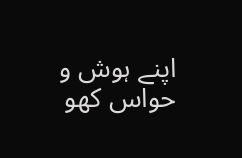اپنے ہوش و حواس کھو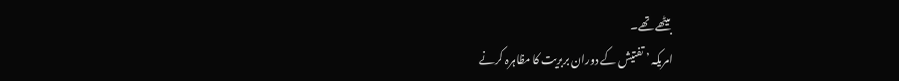بیٹھے تھے۔
امریکہ ’ تفتیش کے دوران بربریت کا مظاہرہ کرنے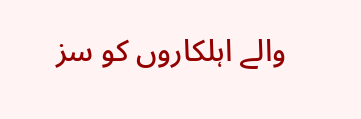والے اہلکاروں کو سز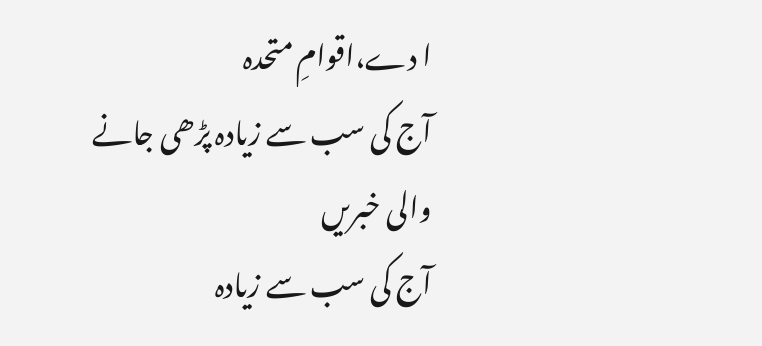ا دے،اقوامِ متحدہ
آج کی سب سے زیادہ پڑھی جانے والی خبریں
آج کی سب سے زیادہ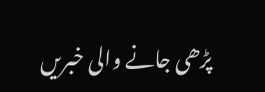پڑھی جانے والی خبریں